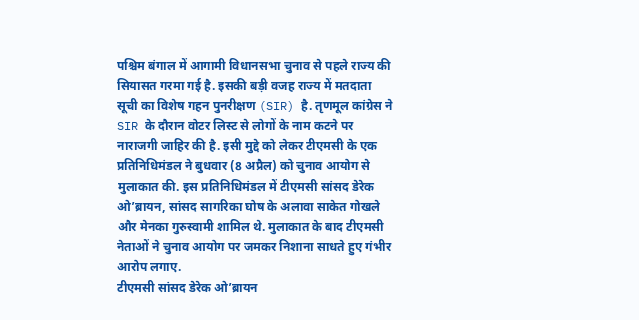पश्चिम बंगाल में आगामी विधानसभा चुनाव से पहले राज्य की सियासत गरमा गई है. इसकी बड़ी वजह राज्य में मतदाता सूची का विशेष गहन पुनरीक्षण (SIR) है. तृणमूल कांग्रेस ने SIR के दौरान वोटर लिस्ट से लोगों के नाम कटने पर नाराजगी जाहिर की है. इसी मुद्दे को लेकर टीएमसी के एक प्रतिनिधिमंडल ने बुधवार (8 अप्रैल) को चुनाव आयोग से मुलाकात की. इस प्रतिनिधिमंडल में टीएमसी सांसद डेरेक ओ’ब्रायन, सांसद सागरिका घोष के अलावा साकेत गोखले और मेनका गुरुस्वामी शामिल थे. मुलाकात के बाद टीएमसी नेताओं ने चुनाव आयोग पर जमकर निशाना साधते हुए गंभीर आरोप लगाए.
टीएमसी सांसद डेरेक ओ’ब्रायन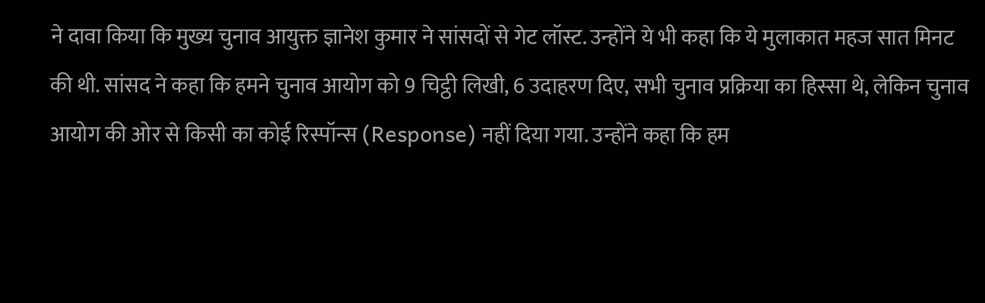ने दावा किया कि मुख्य चुनाव आयुक्त ज्ञानेश कुमार ने सांसदों से गेट लॉस्ट. उन्होंने ये भी कहा कि ये मुलाकात महज सात मिनट की थी. सांसद ने कहा कि हमने चुनाव आयोग को 9 चिट्ठी लिखी, 6 उदाहरण दिए, सभी चुनाव प्रक्रिया का हिस्सा थे, लेकिन चुनाव आयोग की ओर से किसी का कोई रिस्पॉन्स (Response) नहीं दिया गया. उन्होंने कहा कि हम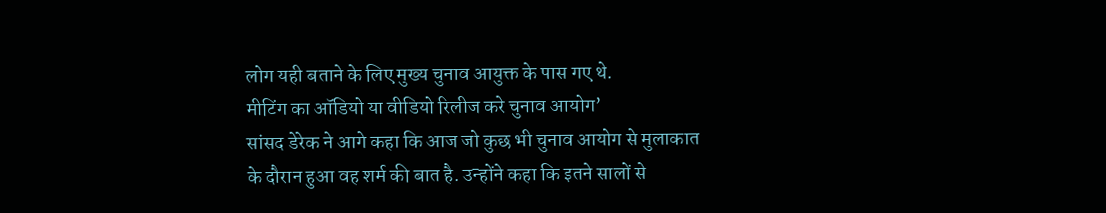लोग यही बताने के लिए मुख्य चुनाव आयुक्त के पास गए थे.
मीटिंग का ऑडियो या वीडियो रिलीज करे चुनाव आयोग’
सांसद डेरेक ने आगे कहा कि आज जो कुछ भी चुनाव आयोग से मुलाकात के दौरान हुआ वह शर्म की बात है. उन्होंने कहा कि इतने सालों से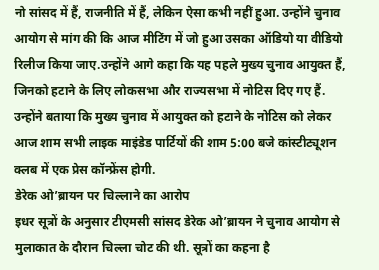नो सांसद में हैं, राजनीति में हैं, लेकिन ऐसा कभी नहीं हुआ. उन्होंने चुनाव आयोग से मांग की कि आज मीटिंग में जो हुआ उसका ऑडियो या वीडियो रिलीज किया जाए.उन्होंने आगे कहा कि यह पहले मुख्य चुनाव आयुक्त हैं, जिनको हटाने के लिए लोकसभा और राज्यसभा में नोटिस दिए गए हैं. उन्होंने बताया कि मुख्य चुनाव में आयुक्त को हटाने के नोटिस को लेकर आज शाम सभी लाइक माइंडेड पार्टियों की शाम 5:00 बजे कांस्टीट्यूशन क्लब में एक प्रेस कॉन्फ्रेंस होगी.
डेरेक ओ’ब्रायन पर चिल्लाने का आरोप
इधर सूत्रों के अनुसार टीएमसी सांसद डेरेक ओ’ब्रायन ने चुनाव आयोग से मुलाकात के दौरान चिल्ला चोट की थी. सूत्रों का कहना है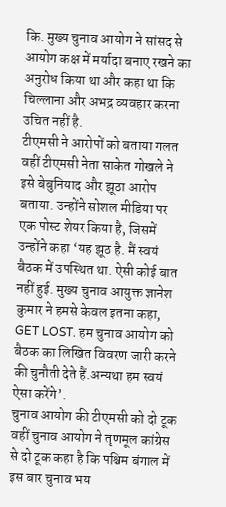कि. मुख्य चुनाव आयोग ने सांसद से आयोग कक्ष में मर्यादा बनाए रखने का अनुरोध किया था और कहा था कि चिल्लाना और अभद्र व्यवहार करना उचित नहीं है.
टीएमसी ने आरोपों को बताया गलत
वहीं टीएमसी नेता साकेत गोखले ने इसे बेबुनियाद और झूठा आरोप बताया. उन्होंने सोशल मीडिया पर एक पोस्ट शेयर किया है, जिसमें उन्होंने कहा ‘यह झूठ है. मैं स्वयं बैठक में उपस्थित था. ऐसी कोई बात नहीं हुई. मुख्य चुनाव आयुक्त ज्ञानेश कुमार ने हमसे केवल इतना कहा, GET LOST. हम चुनाव आयोग को बैठक का लिखित विवरण जारी करने की चुनौती देते हैं.अन्यथा हम स्वयं ऐसा करेंगे’.
चुनाव आयोग की टीएमसी को दो टूक
वहीं चुनाव आयोग ने तृणमूल कांग्रेस से दो टूक कहा है कि पश्चिम बंगाल में इस बार चुनाव भय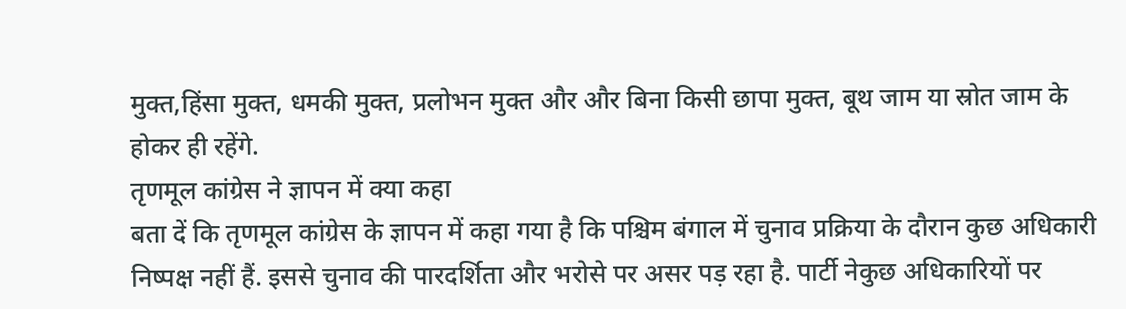मुक्त,हिंसा मुक्त, धमकी मुक्त, प्रलोभन मुक्त और और बिना किसी छापा मुक्त, बूथ जाम या स्रोत जाम के होकर ही रहेंगे.
तृणमूल कांग्रेस ने ज्ञापन में क्या कहा
बता दें कि तृणमूल कांग्रेस के ज्ञापन में कहा गया है कि पश्चिम बंगाल में चुनाव प्रक्रिया के दौरान कुछ अधिकारी निष्पक्ष नहीं हैं. इससे चुनाव की पारदर्शिता और भरोसे पर असर पड़ रहा है. पार्टी नेकुछ अधिकारियों पर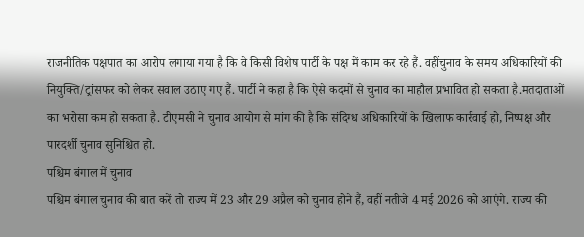राजनीतिक पक्षपात का आरोप लगाया गया है कि वे किसी विशेष पार्टी के पक्ष में काम कर रहे हैं. वहींचुनाव के समय अधिकारियों की नियुक्ति/ट्रांसफर को लेकर सवाल उठाए गए हैं. पार्टी ने कहा है कि ऐसे कदमों से चुनाव का माहौल प्रभावित हो सकता है.मतदाताओं का भरोसा कम हो सकता है. टीएमसी ने चुनाव आयोग से मांग की है कि संदिग्ध अधिकारियों के खिलाफ कार्रवाई हो, निष्पक्ष और पारदर्शी चुनाव सुनिश्चित हो.
पश्चिम बंगाल में चुनाव
पश्चिम बंगाल चुनाव की बात करें तो राज्य में 23 और 29 अप्रैल को चुनाव होने हैं, वहीं नतीजे 4 मई 2026 को आएंगे. राज्य की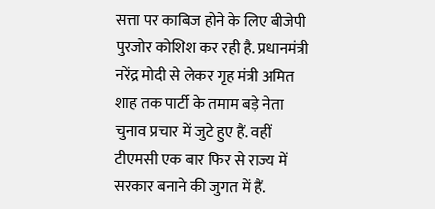सत्ता पर काबिज होने के लिए बीजेपी पुरजोर कोशिश कर रही है. प्रधानमंत्री नरेंद्र मोदी से लेकर गृह मंत्री अमित शाह तक पार्टी के तमाम बड़े नेता चुनाव प्रचार में जुटे हुए हैं. वहीं टीएमसी एक बार फिर से राज्य में सरकार बनाने की जुगत में हैं.